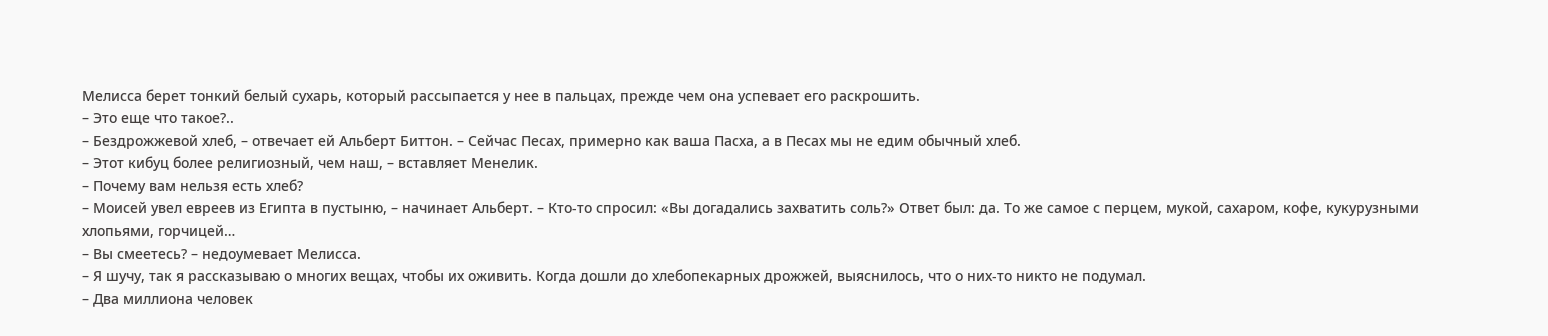Мелисса берет тонкий белый сухарь, который рассыпается у нее в пальцах, прежде чем она успевает его раскрошить.
– Это еще что такое?..
– Бездрожжевой хлеб, – отвечает ей Альберт Биттон. – Сейчас Песах, примерно как ваша Пасха, а в Песах мы не едим обычный хлеб.
– Этот кибуц более религиозный, чем наш, – вставляет Менелик.
– Почему вам нельзя есть хлеб?
– Моисей увел евреев из Египта в пустыню, – начинает Альберт. – Кто-то спросил: «Вы догадались захватить соль?» Ответ был: да. То же самое с перцем, мукой, сахаром, кофе, кукурузными хлопьями, горчицей…
– Вы смеетесь? – недоумевает Мелисса.
– Я шучу, так я рассказываю о многих вещах, чтобы их оживить. Когда дошли до хлебопекарных дрожжей, выяснилось, что о них-то никто не подумал.
– Два миллиона человек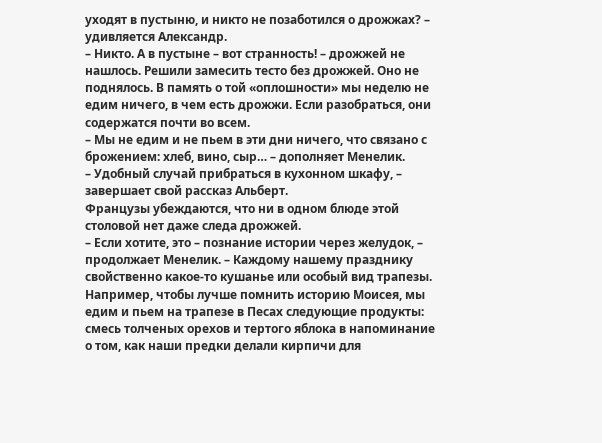уходят в пустыню, и никто не позаботился о дрожжах? – удивляется Александр.
– Никто. А в пустыне – вот странность! – дрожжей не нашлось. Решили замесить тесто без дрожжей. Оно не поднялось. В память о той «оплошности» мы неделю не едим ничего, в чем есть дрожжи. Если разобраться, они содержатся почти во всем.
– Мы не едим и не пьем в эти дни ничего, что связано с брожением: хлеб, вино, сыр… – дополняет Менелик.
– Удобный случай прибраться в кухонном шкафу, – завершает свой рассказ Альберт.
Французы убеждаются, что ни в одном блюде этой столовой нет даже следа дрожжей.
– Если хотите, это – познание истории через желудок, – продолжает Менелик. – Каждому нашему празднику свойственно какое-то кушанье или особый вид трапезы. Например, чтобы лучше помнить историю Моисея, мы едим и пьем на трапезе в Песах следующие продукты: смесь толченых орехов и тертого яблока в напоминание о том, как наши предки делали кирпичи для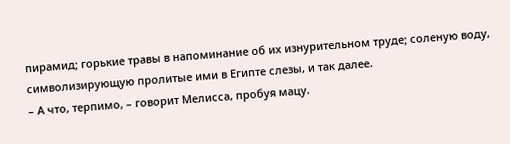пирамид; горькие травы в напоминание об их изнурительном труде; соленую воду, символизирующую пролитые ими в Египте слезы, и так далее.
– А что, терпимо, – говорит Мелисса, пробуя мацу.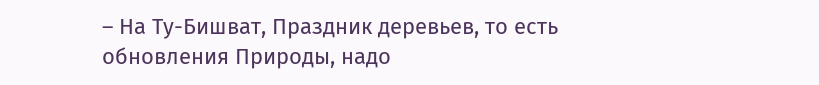– На Ту-Бишват, Праздник деревьев, то есть обновления Природы, надо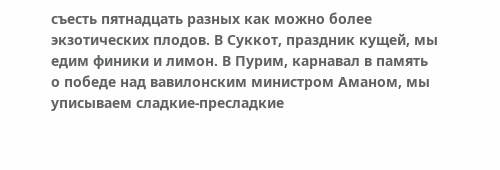съесть пятнадцать разных как можно более экзотических плодов. В Суккот, праздник кущей, мы едим финики и лимон. В Пурим, карнавал в память о победе над вавилонским министром Аманом, мы уписываем сладкие-пресладкие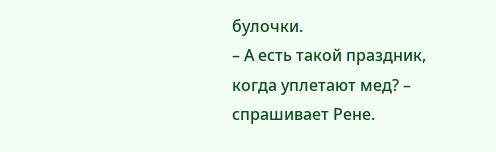булочки.
– А есть такой праздник, когда уплетают мед? – спрашивает Рене.